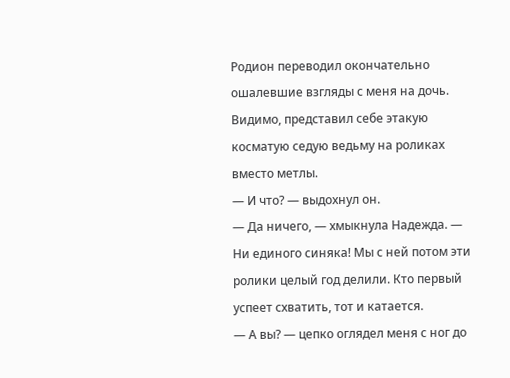Родион переводил окончательно ошалевшие взгляды с меня на дочь. Видимо, представил себе этакую косматую седую ведьму на роликах вместо метлы.
— И что? — выдохнул он.
— Да ничего, — хмыкнула Надежда. — Ни единого синяка! Мы с ней потом эти ролики целый год делили. Кто первый успеет схватить, тот и катается.
— А вы? — цепко оглядел меня с ног до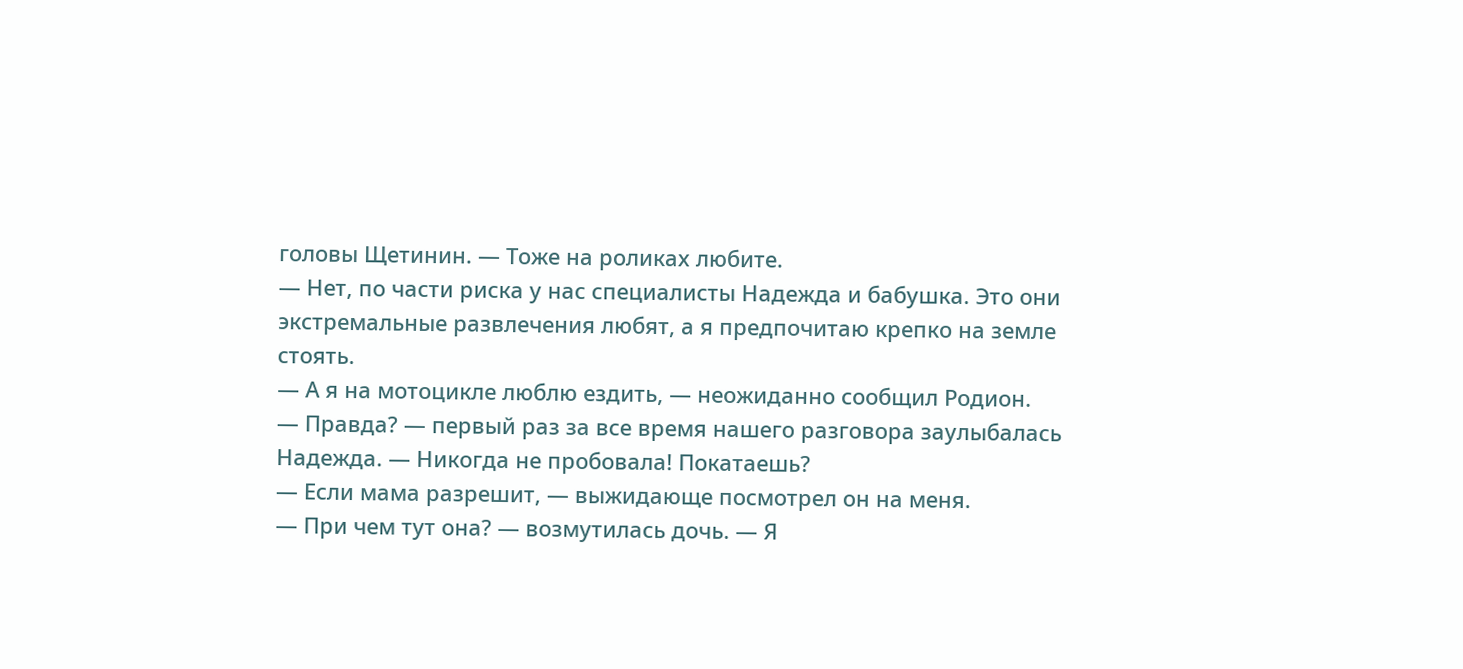головы Щетинин. — Тоже на роликах любите.
— Нет, по части риска у нас специалисты Надежда и бабушка. Это они экстремальные развлечения любят, а я предпочитаю крепко на земле стоять.
— А я на мотоцикле люблю ездить, — неожиданно сообщил Родион.
— Правда? — первый раз за все время нашего разговора заулыбалась Надежда. — Никогда не пробовала! Покатаешь?
— Если мама разрешит, — выжидающе посмотрел он на меня.
— При чем тут она? — возмутилась дочь. — Я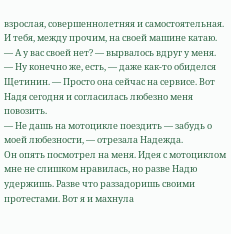взрослая, совершеннолетняя и самостоятельная. И тебя, между прочим, на своей машине катаю.
— А у вас своей нет? — вырвалось вдруг у меня.
— Ну конечно же, есть, — даже как-то обиделся Щетинин. — Просто она сейчас на сервисе. Вот Надя сегодня и согласилась любезно меня повозить.
— Не дашь на мотоцикле поездить — забудь о моей любезности, — отрезала Надежда.
Он опять посмотрел на меня. Идея с мотоциклом мне не слишком нравилась, но разве Надю удержишь. Разве что раззадоришь своими протестами. Вот я и махнула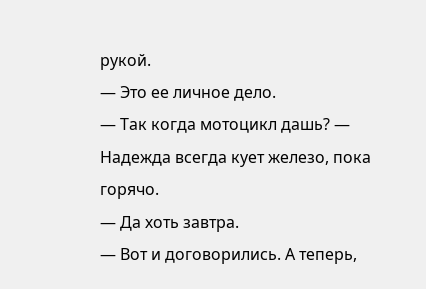рукой.
— Это ее личное дело.
— Так когда мотоцикл дашь? — Надежда всегда кует железо, пока горячо.
— Да хоть завтра.
— Вот и договорились. А теперь,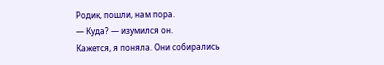Родик, пошли, нам пора.
— Куда? — изумился он.
Кажется, я поняла. Они собирались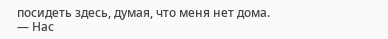посидеть здесь, думая, что меня нет дома.
— Нас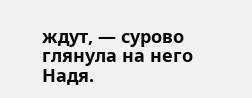ждут, — сурово глянула на него Надя.